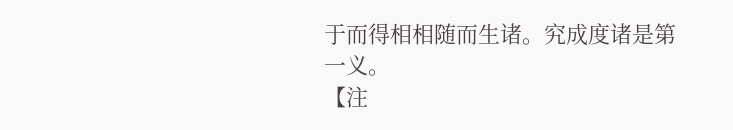于而得相相随而生诸。究成度诸是第一义。
【注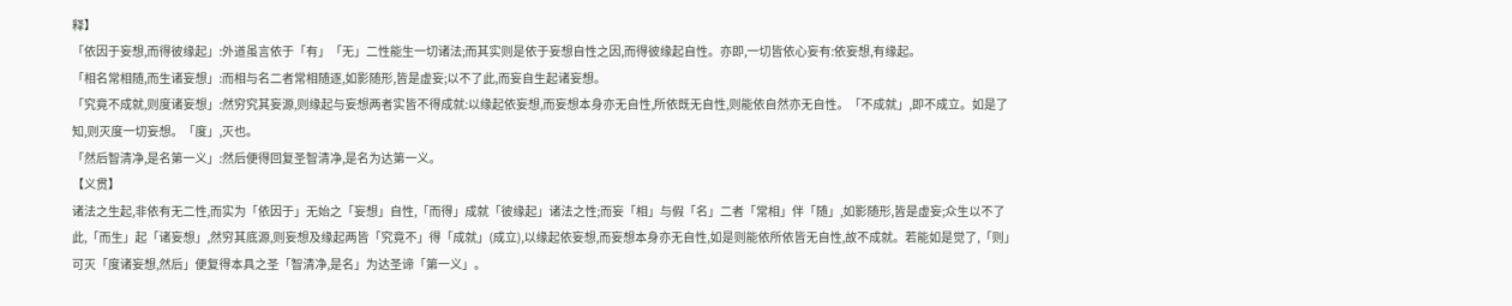释】
「依因于妄想,而得彼缘起」:外道虽言依于「有」「无」二性能生一切诸法;而其实则是依于妄想自性之因,而得彼缘起自性。亦即,一切皆依心妄有:依妄想,有缘起。
「相名常相随,而生诸妄想」:而相与名二者常相随逐,如影随形,皆是虚妄;以不了此,而妄自生起诸妄想。
「究竟不成就,则度诸妄想」:然穷究其妄源,则缘起与妄想两者实皆不得成就:以缘起依妄想,而妄想本身亦无自性,所依既无自性,则能依自然亦无自性。「不成就」,即不成立。如是了知,则灭度一切妄想。「度」,灭也。
「然后智清净,是名第一义」:然后便得回复圣智清净,是名为达第一义。
【义贯】
诸法之生起,非依有无二性,而实为「依因于」无始之「妄想」自性,「而得」成就「彼缘起」诸法之性;而妄「相」与假「名」二者「常相」伴「随」,如影随形,皆是虚妄;众生以不了此,「而生」起「诸妄想」,然穷其底源,则妄想及缘起两皆「究竟不」得「成就」(成立),以缘起依妄想,而妄想本身亦无自性,如是则能依所依皆无自性,故不成就。若能如是觉了,「则」可灭「度诸妄想,然后」便复得本具之圣「智清净,是名」为达圣谛「第一义」。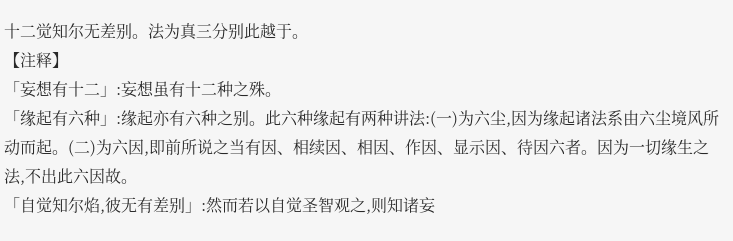十二觉知尔无差别。法为真三分别此越于。
【注释】
「妄想有十二」:妄想虽有十二种之殊。
「缘起有六种」:缘起亦有六种之别。此六种缘起有两种讲法:(一)为六尘,因为缘起诸法系由六尘境风所动而起。(二)为六因,即前所说之当有因、相续因、相因、作因、显示因、待因六者。因为一切缘生之法,不出此六因故。
「自觉知尔焰,彼无有差别」:然而若以自觉圣智观之,则知诸妄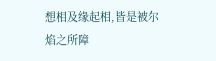想相及缘起相,皆是被尔焰之所障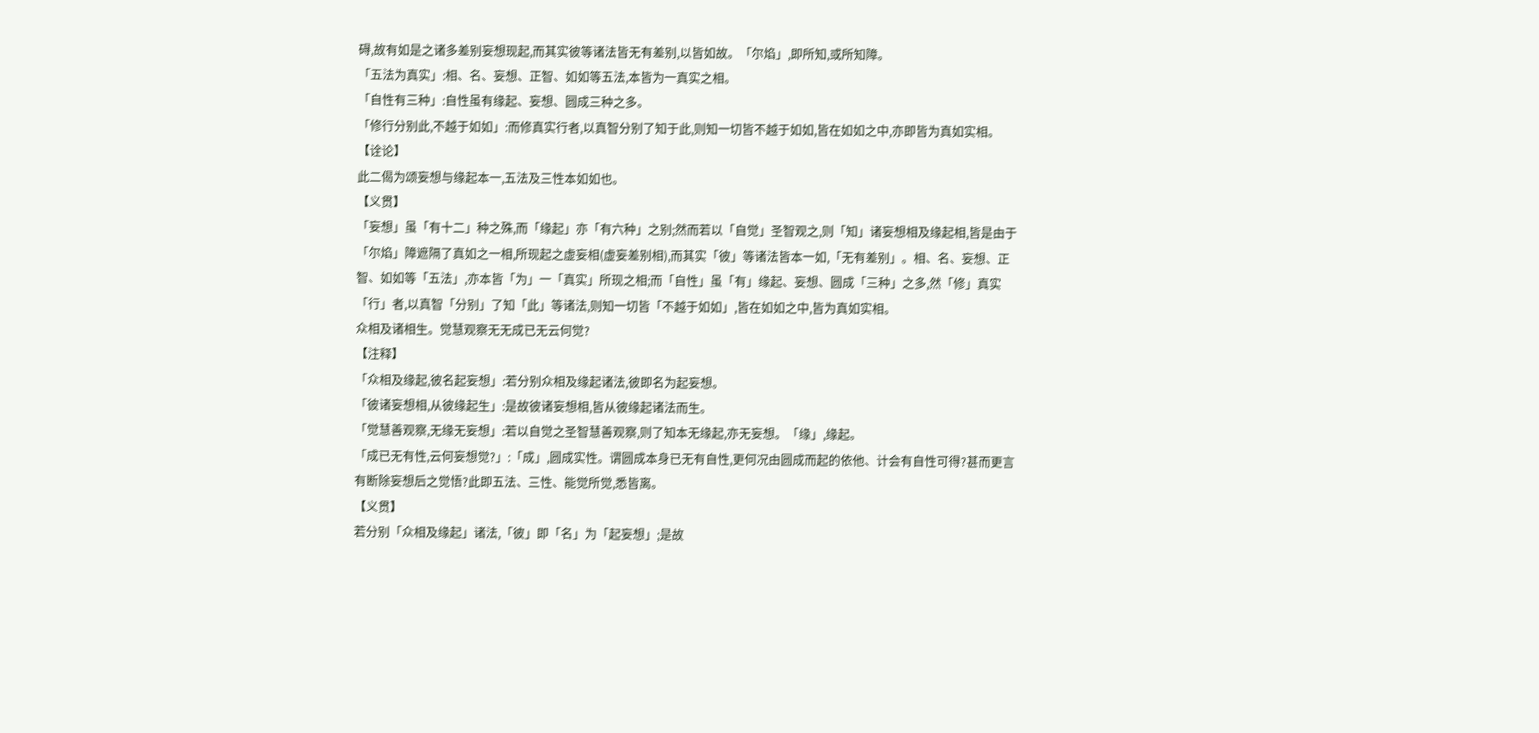碍,故有如是之诸多差别妄想现起,而其实彼等诸法皆无有差别,以皆如故。「尔焰」,即所知,或所知障。
「五法为真实」:相、名、妄想、正智、如如等五法,本皆为一真实之相。
「自性有三种」:自性虽有缘起、妄想、圆成三种之多。
「修行分别此,不越于如如」:而修真实行者,以真智分别了知于此,则知一切皆不越于如如,皆在如如之中,亦即皆为真如实相。
【诠论】
此二偈为颂妄想与缘起本一,五法及三性本如如也。
【义贯】
「妄想」虽「有十二」种之殊,而「缘起」亦「有六种」之别;然而若以「自觉」圣智观之,则「知」诸妄想相及缘起相,皆是由于「尔焰」障遮隔了真如之一相,所现起之虚妄相(虚妄差别相),而其实「彼」等诸法皆本一如,「无有差别」。相、名、妄想、正智、如如等「五法」,亦本皆「为」一「真实」所现之相;而「自性」虽「有」缘起、妄想、圆成「三种」之多,然「修」真实「行」者,以真智「分别」了知「此」等诸法,则知一切皆「不越于如如」,皆在如如之中,皆为真如实相。
众相及诸相生。觉慧观察无无成已无云何觉?
【注释】
「众相及缘起,彼名起妄想」:若分别众相及缘起诸法,彼即名为起妄想。
「彼诸妄想相,从彼缘起生」:是故彼诸妄想相,皆从彼缘起诸法而生。
「觉慧善观察,无缘无妄想」:若以自觉之圣智慧善观察,则了知本无缘起,亦无妄想。「缘」,缘起。
「成已无有性,云何妄想觉?」:「成」,圆成实性。谓圆成本身已无有自性,更何况由圆成而起的依他、计会有自性可得?甚而更言有断除妄想后之觉悟?此即五法、三性、能觉所觉,悉皆离。
【义贯】
若分别「众相及缘起」诸法,「彼」即「名」为「起妄想」;是故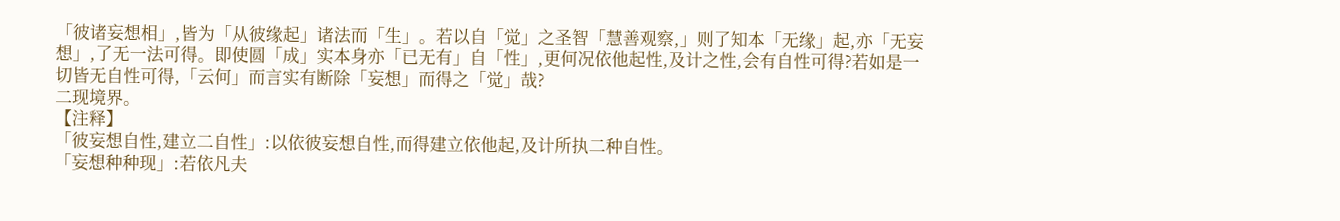「彼诸妄想相」,皆为「从彼缘起」诸法而「生」。若以自「觉」之圣智「慧善观察,」则了知本「无缘」起,亦「无妄想」,了无一法可得。即使圆「成」实本身亦「已无有」自「性」,更何况依他起性,及计之性,会有自性可得?若如是一切皆无自性可得,「云何」而言实有断除「妄想」而得之「觉」哉?
二现境界。
【注释】
「彼妄想自性,建立二自性」:以依彼妄想自性,而得建立依他起,及计所执二种自性。
「妄想种种现」:若依凡夫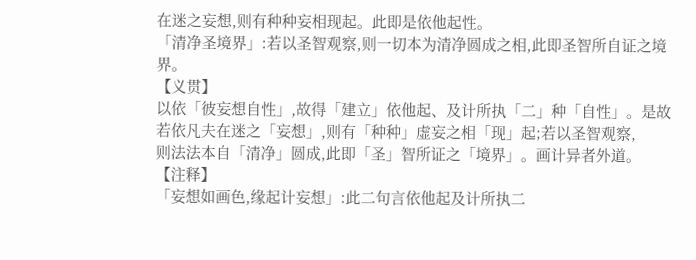在迷之妄想,则有种种妄相现起。此即是依他起性。
「清净圣境界」:若以圣智观察,则一切本为清净圆成之相,此即圣智所自证之境界。
【义贯】
以依「彼妄想自性」,故得「建立」依他起、及计所执「二」种「自性」。是故若依凡夫在迷之「妄想」,则有「种种」虚妄之相「现」起;若以圣智观察,
则法法本自「清净」圆成,此即「圣」智所证之「境界」。画计异者外道。
【注释】
「妄想如画色,缘起计妄想」:此二句言依他起及计所执二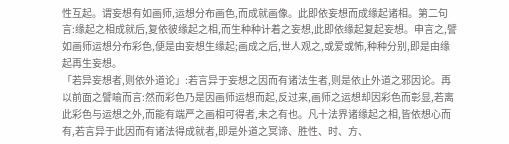性互起。谓妄想有如画师,运想分布画色,而成就画像。此即依妄想而成缘起诸相。第二句言:缘起之相成就后,复依彼缘起之相,而生种种计着之妄想,此即依缘起复起妄想。申言之,譬如画师运想分布彩色,便是由妄想生缘起;画成之后,世人观之,或爱或怖,种种分别,即是由缘起再生妄想。
「若异妄想者,则依外道论」:若言异于妄想之因而有诸法生者,则是依止外道之邪因论。再以前面之譬喻而言:然而彩色乃是因画师运想而起,反过来,画师之运想却因彩色而彰显,若离此彩色与运想之外,而能有端严之画相可得者,未之有也。凡十法界诸缘起之相,皆依想心而有,若言异于此因而有诸法得成就者,即是外道之冥谛、胜性、时、方、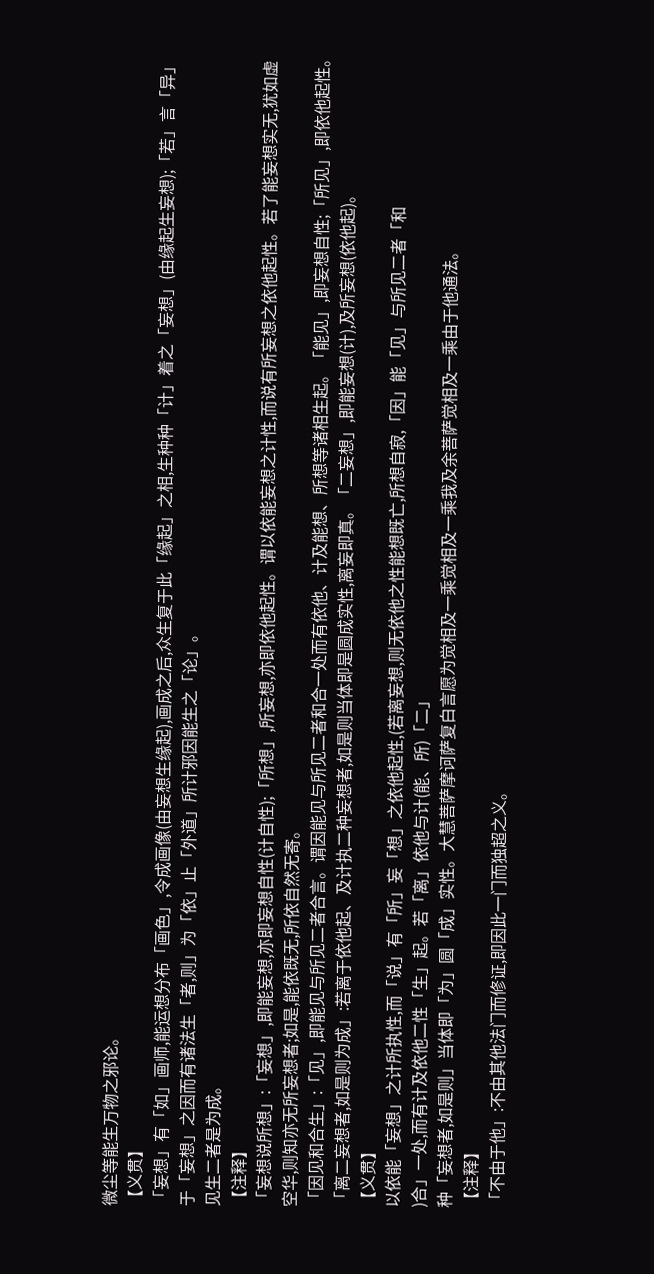微尘等能生万物之邪论。
【义贯】
「妄想」有「如」画师,能运想分布「画色」,令成画像(由妄想生缘起),画成之后,众生复于此「缘起」之相,生种种「计」着之「妄想」(由缘起生妄想);「若」言「异」于「妄想」之因而有诸法生「者,则」为「依」止「外道」所计邪因能生之「论」。
见生二者是为成。
【注释】
「妄想说所想」:「妄想」,即能妄想,亦即妄想自性(计自性);「所想」,所妄想,亦即依他起性。谓以依能妄想之计性,而说有所妄想之依他起性。若了能妄想实无,犹如虚空华,则知亦无所妄想者;如是,能依既无,所依自然无寄。
「因见和合生」:「见」,即能见与所见二者合言。谓因能见与所见二者和合一处而有依他、计及能想、所想等诸相生起。「能见」,即妄想自性;「所见」,即依他起性。
「离二妄想者,如是则为成」:若离于依他起、及计执二种妄想者,如是则当体即是圆成实性,离妄即真。「二妄想」,即能妄想(计),及所妄想(依他起)。
【义贯】
以依能「妄想」之计所执性,而「说」有「所」妄「想」之依他起性,(若离妄想,则无依他之性能想既亡,所想自寂,「因」能「见」与所见二者「和
)合」一处,而有计及依他二性「生」起。若「离」依他与计(能、所)「二」
种「妄想者,如是则」当体即「为」圆「成」实性。大慧菩萨摩诃萨复白言愿为觉相及一乘觉相及一乘我及余菩萨觉相及一乘由于他通法。
【注释】
「不由于他」:不由其他法门而修证,即因此一门而独超之义。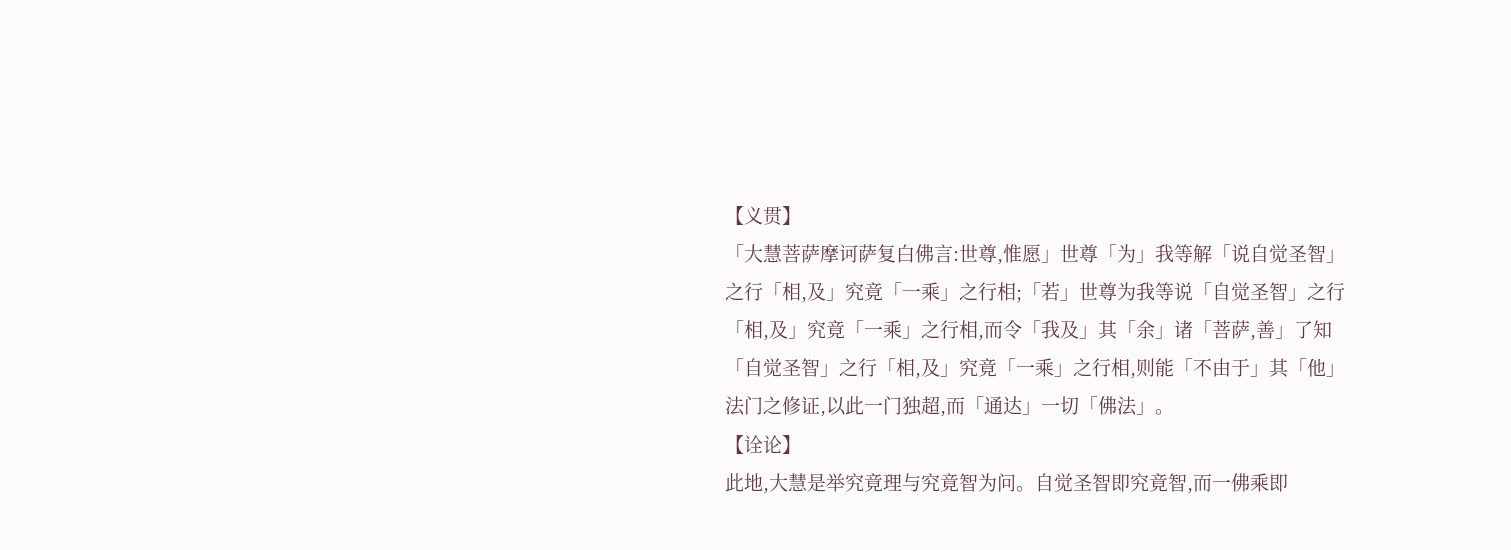【义贯】
「大慧菩萨摩诃萨复白佛言:世尊,惟愿」世尊「为」我等解「说自觉圣智」之行「相,及」究竟「一乘」之行相;「若」世尊为我等说「自觉圣智」之行
「相,及」究竟「一乘」之行相,而令「我及」其「余」诸「菩萨,善」了知「自觉圣智」之行「相,及」究竟「一乘」之行相,则能「不由于」其「他」法门之修证,以此一门独超,而「通达」一切「佛法」。
【诠论】
此地,大慧是举究竟理与究竟智为问。自觉圣智即究竟智,而一佛乘即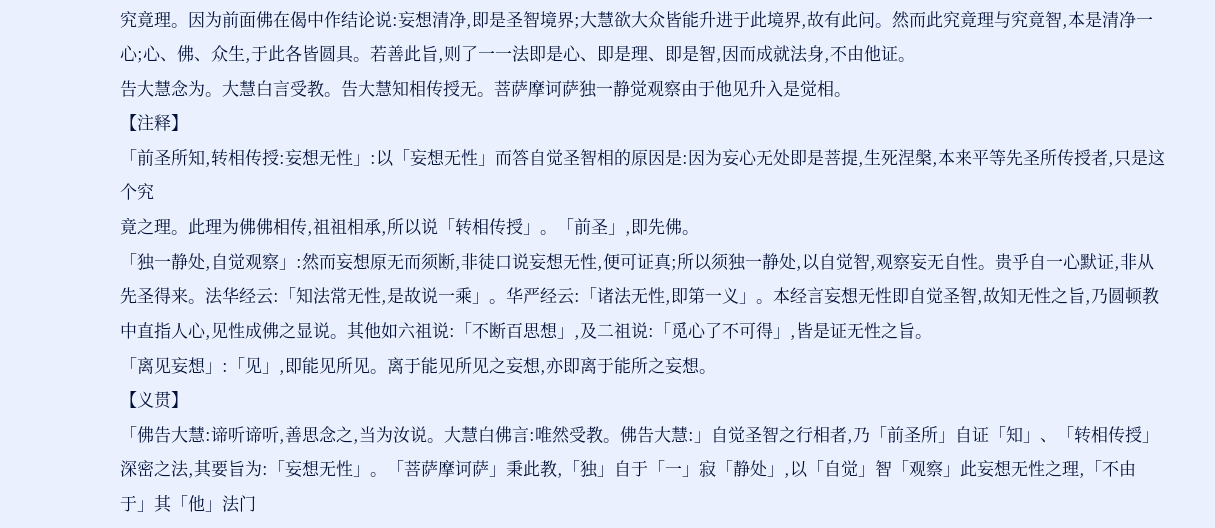究竟理。因为前面佛在偈中作结论说:妄想清净,即是圣智境界;大慧欲大众皆能升进于此境界,故有此问。然而此究竟理与究竟智,本是清净一心;心、佛、众生,于此各皆圆具。若善此旨,则了一一法即是心、即是理、即是智,因而成就法身,不由他证。
告大慧念为。大慧白言受教。告大慧知相传授无。菩萨摩诃萨独一静觉观察由于他见升入是觉相。
【注释】
「前圣所知,转相传授:妄想无性」:以「妄想无性」而答自觉圣智相的原因是:因为妄心无处即是菩提,生死涅槃,本来平等先圣所传授者,只是这个究
竟之理。此理为佛佛相传,祖祖相承,所以说「转相传授」。「前圣」,即先佛。
「独一静处,自觉观察」:然而妄想原无而须断,非徒口说妄想无性,便可证真;所以须独一静处,以自觉智,观察妄无自性。贵乎自一心默证,非从先圣得来。法华经云:「知法常无性,是故说一乘」。华严经云:「诸法无性,即第一义」。本经言妄想无性即自觉圣智,故知无性之旨,乃圆顿教中直指人心,见性成佛之显说。其他如六祖说:「不断百思想」,及二祖说:「觅心了不可得」,皆是证无性之旨。
「离见妄想」:「见」,即能见所见。离于能见所见之妄想,亦即离于能所之妄想。
【义贯】
「佛告大慧:谛听谛听,善思念之,当为汝说。大慧白佛言:唯然受教。佛告大慧:」自觉圣智之行相者,乃「前圣所」自证「知」、「转相传授」深密之法,其要旨为:「妄想无性」。「菩萨摩诃萨」秉此教,「独」自于「一」寂「静处」,以「自觉」智「观察」此妄想无性之理,「不由于」其「他」法门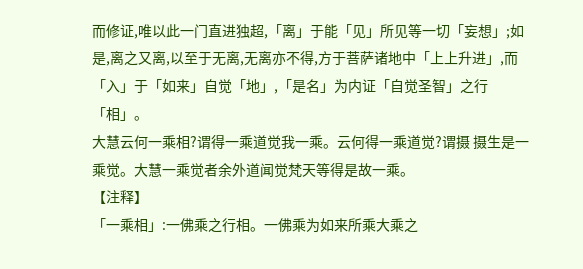而修证,唯以此一门直进独超,「离」于能「见」所见等一切「妄想」;如是,离之又离,以至于无离,无离亦不得,方于菩萨诸地中「上上升进」,而「入」于「如来」自觉「地」,「是名」为内证「自觉圣智」之行「相」。
大慧云何一乘相?谓得一乘道觉我一乘。云何得一乘道觉?谓摄 摄生是一乘觉。大慧一乘觉者余外道闻觉梵天等得是故一乘。
【注释】
「一乘相」:一佛乘之行相。一佛乘为如来所乘大乘之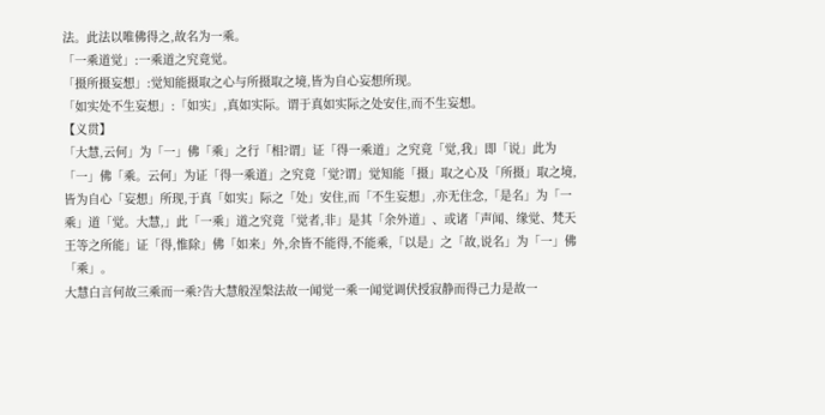法。此法以唯佛得之,故名为一乘。
「一乘道觉」:一乘道之究竟觉。
「摄所摄妄想」:觉知能摄取之心与所摄取之境,皆为自心妄想所现。
「如实处不生妄想」:「如实」,真如实际。谓于真如实际之处安住,而不生妄想。
【义贯】
「大慧,云何」为「一」佛「乘」之行「相?谓」证「得一乘道」之究竟「觉,我」即「说」此为「一」佛「乘。云何」为证「得一乘道」之究竟「觉?谓」觉知能「摄」取之心及「所摄」取之境,皆为自心「妄想」所现,于真「如实」际之「处」安住,而「不生妄想」,亦无住念,「是名」为「一乘」道「觉。大慧,」此「一乘」道之究竟「觉者,非」是其「余外道」、或诸「声闻、缘觉、梵天王等之所能」证「得,惟除」佛「如来」外,余皆不能得,不能乘,「以是」之「故,说名」为「一」佛「乘」。
大慧白言何故三乘而一乘?告大慧般涅槃法故一闻觉一乘一闻觉调伏授寂静而得己力是故一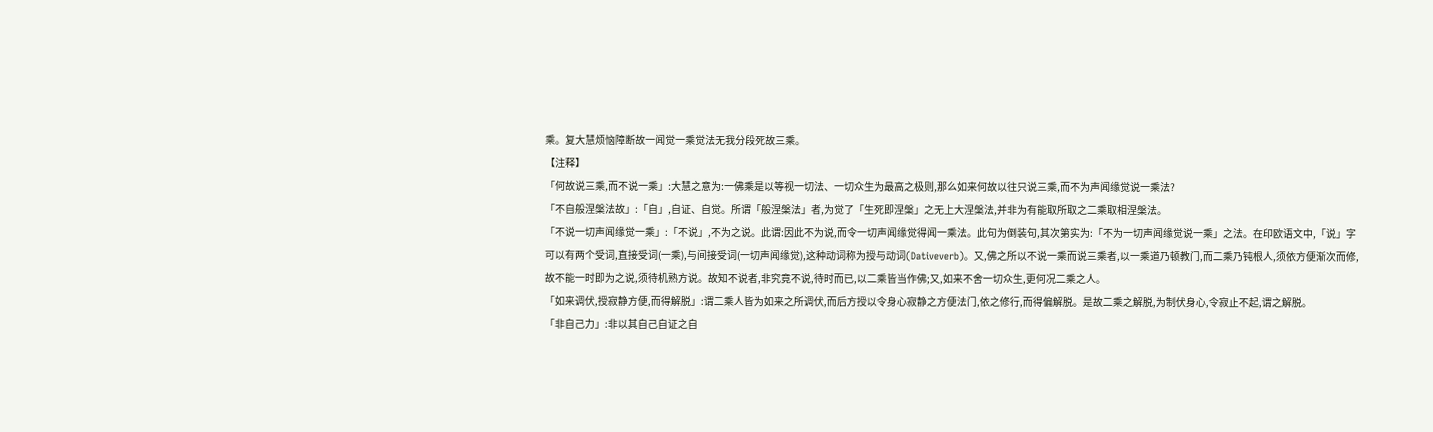乘。复大慧烦恼障断故一闻觉一乘觉法无我分段死故三乘。
【注释】
「何故说三乘,而不说一乘」:大慧之意为:一佛乘是以等视一切法、一切众生为最高之极则,那么如来何故以往只说三乘,而不为声闻缘觉说一乘法?
「不自般涅槃法故」:「自」,自证、自觉。所谓「般涅槃法」者,为觉了「生死即涅槃」之无上大涅槃法,并非为有能取所取之二乘取相涅槃法。
「不说一切声闻缘觉一乘」:「不说」,不为之说。此谓:因此不为说,而令一切声闻缘觉得闻一乘法。此句为倒装句,其次第实为:「不为一切声闻缘觉说一乘」之法。在印欧语文中,「说」字可以有两个受词,直接受词(一乘),与间接受词(一切声闻缘觉),这种动词称为授与动词(Dativeverb)。又,佛之所以不说一乘而说三乘者,以一乘道乃顿教门,而二乘乃钝根人,须依方便渐次而修,故不能一时即为之说,须待机熟方说。故知不说者,非究竟不说,待时而已,以二乘皆当作佛;又,如来不舍一切众生,更何况二乘之人。
「如来调伏,授寂静方便,而得解脱」:谓二乘人皆为如来之所调伏,而后方授以令身心寂静之方便法门,依之修行,而得偏解脱。是故二乘之解脱,为制伏身心,令寂止不起,谓之解脱。
「非自己力」:非以其自己自证之自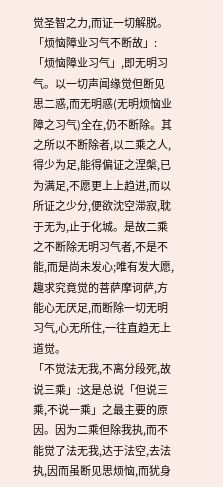觉圣智之力,而证一切解脱。
「烦恼障业习气不断故」:「烦恼障业习气」,即无明习气。以一切声闻缘觉但断见思二惑,而无明惑(无明烦恼业障之习气)全在,仍不断除。其之所以不断除者,以二乘之人,得少为足,能得偏证之涅槃,已为满足,不愿更上上趋进,而以所证之少分,便欲沈空滞寂,耽于无为,止于化城。是故二乘之不断除无明习气者,不是不能,而是尚未发心;唯有发大愿,趣求究竟觉的菩萨摩诃萨,方能心无厌足,而断除一切无明习气,心无所住,一往直趋无上道觉。
「不觉法无我,不离分段死,故说三乘」:这是总说「但说三乘,不说一乘」之最主要的原因。因为二乘但除我执,而不能觉了法无我,达于法空,去法执,因而虽断见思烦恼,而犹身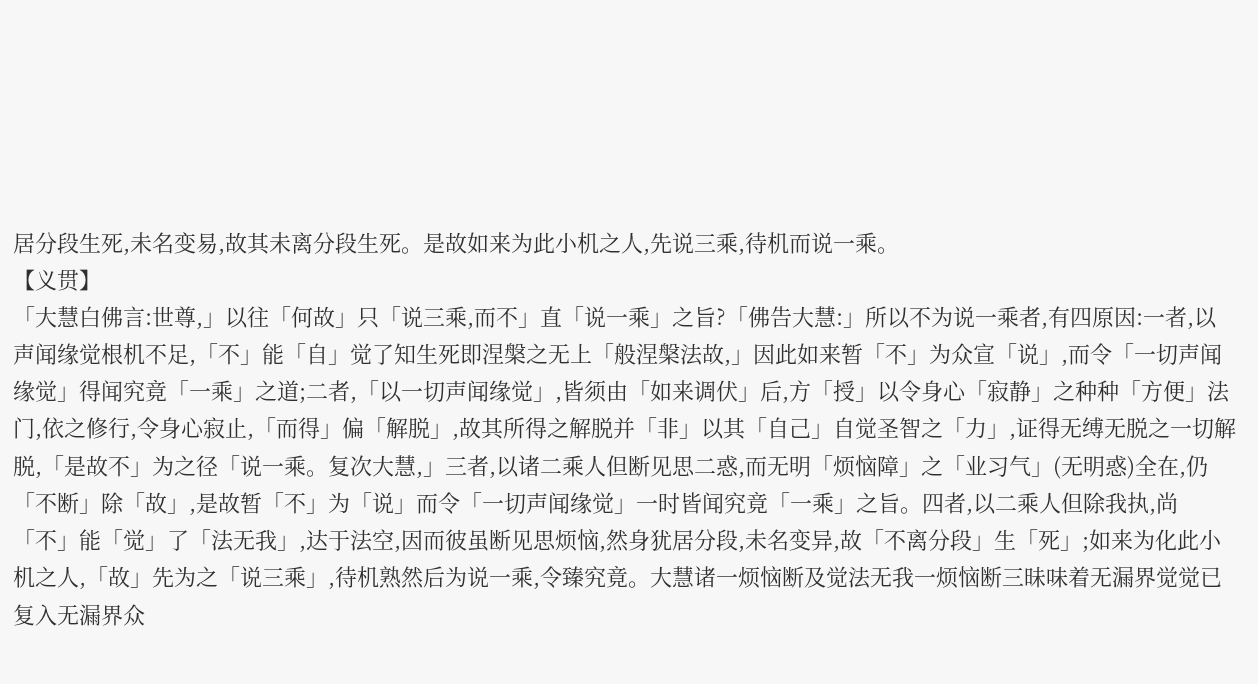居分段生死,未名变易,故其未离分段生死。是故如来为此小机之人,先说三乘,待机而说一乘。
【义贯】
「大慧白佛言:世尊,」以往「何故」只「说三乘,而不」直「说一乘」之旨?「佛告大慧:」所以不为说一乘者,有四原因:一者,以声闻缘觉根机不足,「不」能「自」觉了知生死即涅槃之无上「般涅槃法故,」因此如来暂「不」为众宣「说」,而令「一切声闻缘觉」得闻究竟「一乘」之道;二者,「以一切声闻缘觉」,皆须由「如来调伏」后,方「授」以令身心「寂静」之种种「方便」法门,依之修行,令身心寂止,「而得」偏「解脱」,故其所得之解脱并「非」以其「自己」自觉圣智之「力」,证得无缚无脱之一切解脱,「是故不」为之径「说一乘。复次大慧,」三者,以诸二乘人但断见思二惑,而无明「烦恼障」之「业习气」(无明惑)全在,仍「不断」除「故」,是故暂「不」为「说」而令「一切声闻缘觉」一时皆闻究竟「一乘」之旨。四者,以二乘人但除我执,尚「不」能「觉」了「法无我」,达于法空,因而彼虽断见思烦恼,然身犹居分段,未名变异,故「不离分段」生「死」;如来为化此小机之人,「故」先为之「说三乘」,待机熟然后为说一乘,令臻究竟。大慧诸一烦恼断及觉法无我一烦恼断三昧味着无漏界觉觉已复入无漏界众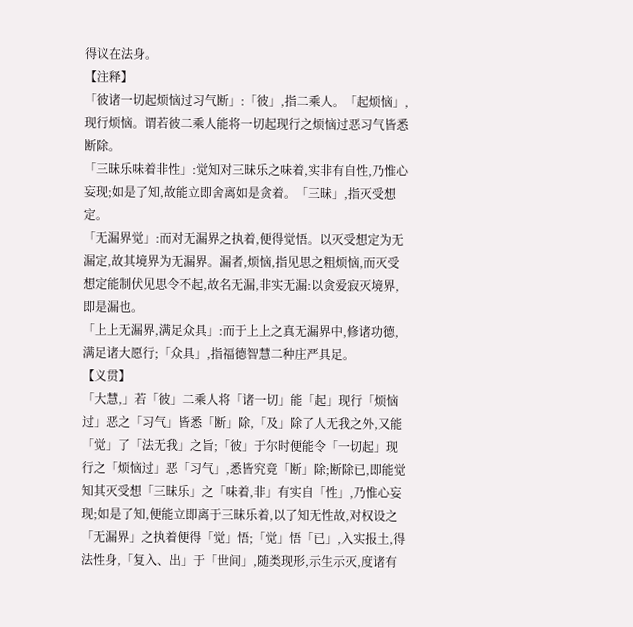得议在法身。
【注释】
「彼诸一切起烦恼过习气断」:「彼」,指二乘人。「起烦恼」,现行烦恼。谓若彼二乘人能将一切起现行之烦恼过恶习气皆悉断除。
「三昧乐味着非性」:觉知对三昧乐之味着,实非有自性,乃惟心妄现;如是了知,故能立即舍离如是贪着。「三昧」,指灭受想定。
「无漏界觉」:而对无漏界之执着,便得觉悟。以灭受想定为无漏定,故其境界为无漏界。漏者,烦恼,指见思之粗烦恼,而灭受想定能制伏见思令不起,故名无漏,非实无漏:以贪爱寂灭境界,即是漏也。
「上上无漏界,满足众具」:而于上上之真无漏界中,修诸功德,满足诸大愿行;「众具」,指福德智慧二种庄严具足。
【义贯】
「大慧,」若「彼」二乘人将「诸一切」能「起」现行「烦恼过」恶之「习气」皆悉「断」除,「及」除了人无我之外,又能「觉」了「法无我」之旨;「彼」于尔时便能令「一切起」现行之「烦恼过」恶「习气」,悉皆究竟「断」除;断除已,即能觉知其灭受想「三昧乐」之「味着,非」有实自「性」,乃惟心妄现;如是了知,便能立即离于三昧乐着,以了知无性故,对权设之「无漏界」之执着便得「觉」悟;「觉」悟「已」,入实报土,得法性身,「复入、出」于「世间」,随类现形,示生示灭,度诸有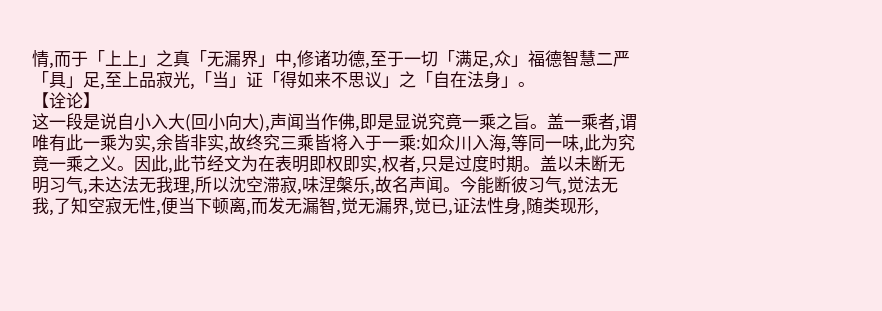情,而于「上上」之真「无漏界」中,修诸功德,至于一切「满足,众」福德智慧二严「具」足,至上品寂光,「当」证「得如来不思议」之「自在法身」。
【诠论】
这一段是说自小入大(回小向大),声闻当作佛,即是显说究竟一乘之旨。盖一乘者,谓唯有此一乘为实,余皆非实,故终究三乘皆将入于一乘:如众川入海,等同一味,此为究竟一乘之义。因此,此节经文为在表明即权即实,权者,只是过度时期。盖以未断无明习气,未达法无我理,所以沈空滞寂,味涅槃乐,故名声闻。今能断彼习气,觉法无我,了知空寂无性,便当下顿离,而发无漏智,觉无漏界,觉已,证法性身,随类现形,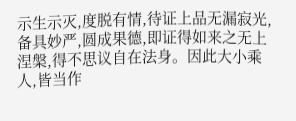示生示灭,度脱有情,待证上品无漏寂光,备具妙严,圆成果德,即证得如来之无上涅槃,得不思议自在法身。因此大小乘人,皆当作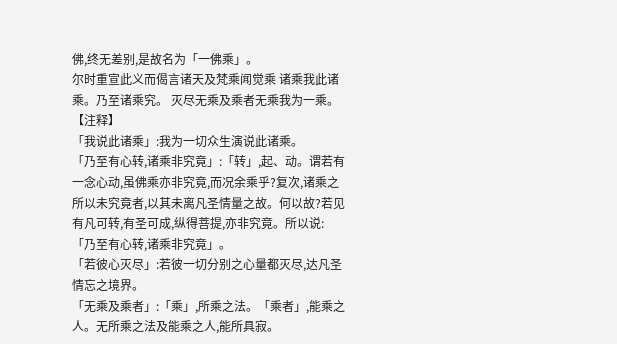佛,终无差别,是故名为「一佛乘」。
尔时重宣此义而偈言诸天及梵乘闻觉乘 诸乘我此诸乘。乃至诸乘究。 灭尽无乘及乘者无乘我为一乘。
【注释】
「我说此诸乘」:我为一切众生演说此诸乘。
「乃至有心转,诸乘非究竟」:「转」,起、动。谓若有一念心动,虽佛乘亦非究竟,而况余乘乎?复次,诸乘之所以未究竟者,以其未离凡圣情量之故。何以故?若见有凡可转,有圣可成,纵得菩提,亦非究竟。所以说:「乃至有心转,诸乘非究竟」。
「若彼心灭尽」:若彼一切分别之心量都灭尽,达凡圣情忘之境界。
「无乘及乘者」:「乘」,所乘之法。「乘者」,能乘之人。无所乘之法及能乘之人,能所具寂。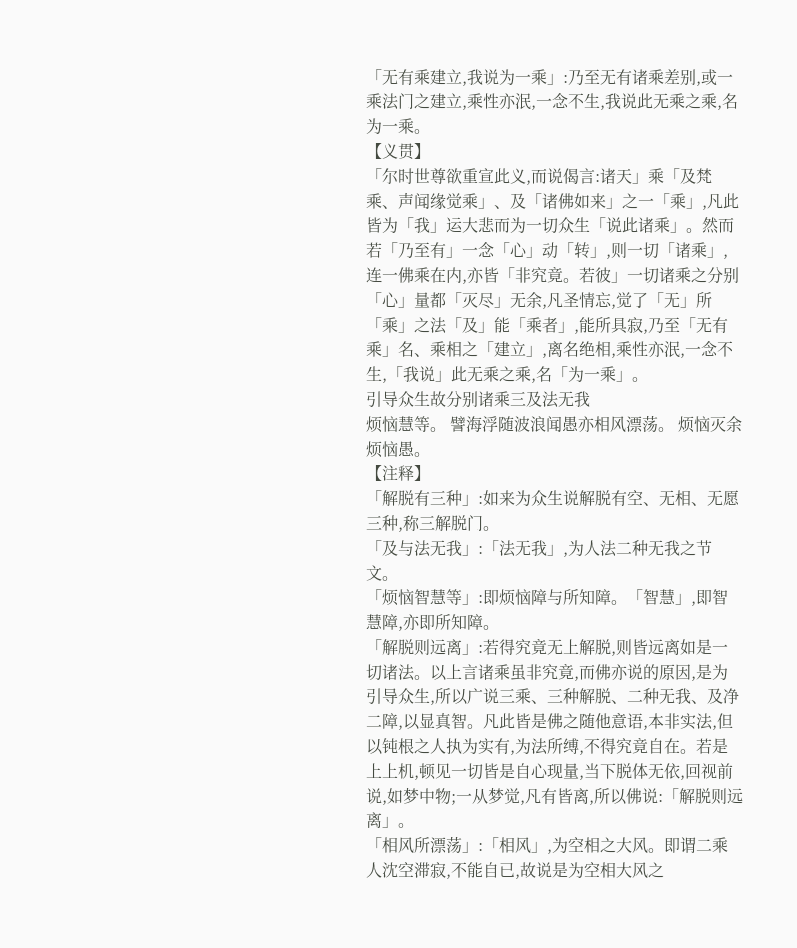「无有乘建立,我说为一乘」:乃至无有诸乘差别,或一乘法门之建立,乘性亦泯,一念不生,我说此无乘之乘,名为一乘。
【义贯】
「尔时世尊欲重宣此义,而说偈言:诸天」乘「及梵乘、声闻缘觉乘」、及「诸佛如来」之一「乘」,凡此皆为「我」运大悲而为一切众生「说此诸乘」。然而若「乃至有」一念「心」动「转」,则一切「诸乘」,连一佛乘在内,亦皆「非究竟。若彼」一切诸乘之分别「心」量都「灭尽」无余,凡圣情忘,觉了「无」所「乘」之法「及」能「乘者」,能所具寂,乃至「无有乘」名、乘相之「建立」,离名绝相,乘性亦泯,一念不生,「我说」此无乘之乘,名「为一乘」。
引导众生故分别诸乘三及法无我
烦恼慧等。 譬海浮随波浪闻愚亦相风漂荡。 烦恼灭余烦恼愚。
【注释】
「解脱有三种」:如来为众生说解脱有空、无相、无愿三种,称三解脱门。
「及与法无我」:「法无我」,为人法二种无我之节文。
「烦恼智慧等」:即烦恼障与所知障。「智慧」,即智慧障,亦即所知障。
「解脱则远离」:若得究竟无上解脱,则皆远离如是一切诸法。以上言诸乘虽非究竟,而佛亦说的原因,是为引导众生,所以广说三乘、三种解脱、二种无我、及净二障,以显真智。凡此皆是佛之随他意语,本非实法,但以钝根之人执为实有,为法所缚,不得究竟自在。若是上上机,顿见一切皆是自心现量,当下脱体无依,回视前说,如梦中物;一从梦觉,凡有皆离,所以佛说:「解脱则远离」。
「相风所漂荡」:「相风」,为空相之大风。即谓二乘人沈空滞寂,不能自已,故说是为空相大风之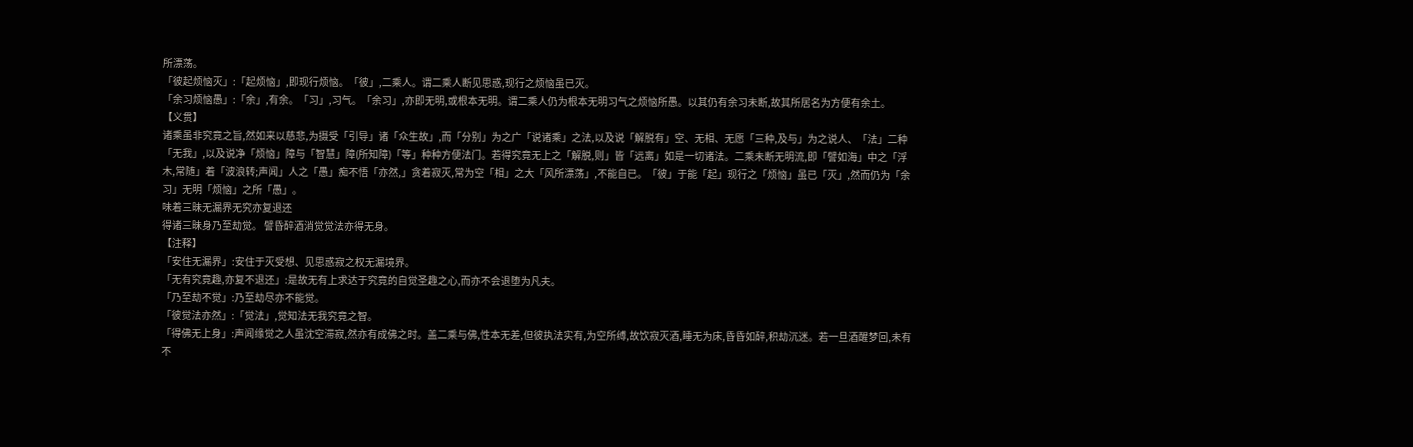所漂荡。
「彼起烦恼灭」:「起烦恼」,即现行烦恼。「彼」,二乘人。谓二乘人断见思惑,现行之烦恼虽已灭。
「余习烦恼愚」:「余」,有余。「习」,习气。「余习」,亦即无明,或根本无明。谓二乘人仍为根本无明习气之烦恼所愚。以其仍有余习未断,故其所居名为方便有余土。
【义贯】
诸乘虽非究竟之旨,然如来以慈悲,为摄受「引导」诸「众生故」,而「分别」为之广「说诸乘」之法,以及说「解脱有」空、无相、无愿「三种,及与」为之说人、「法」二种「无我」,以及说净「烦恼」障与「智慧」障(所知障)「等」种种方便法门。若得究竟无上之「解脱,则」皆「远离」如是一切诸法。二乘未断无明流,即「譬如海」中之「浮木,常随」着「波浪转;声闻」人之「愚」痴不悟「亦然,」贪着寂灭,常为空「相」之大「风所漂荡」,不能自已。「彼」于能「起」现行之「烦恼」虽已「灭」,然而仍为「余习」无明「烦恼」之所「愚」。
味着三昧无漏界无究亦复退还
得诸三昧身乃至劫觉。 譬昏醉酒消觉觉法亦得无身。
【注释】
「安住无漏界」:安住于灭受想、见思惑寂之权无漏境界。
「无有究竟趣,亦复不退还」:是故无有上求达于究竟的自觉圣趣之心,而亦不会退堕为凡夫。
「乃至劫不觉」:乃至劫尽亦不能觉。
「彼觉法亦然」:「觉法」,觉知法无我究竟之智。
「得佛无上身」:声闻缘觉之人虽沈空滞寂,然亦有成佛之时。盖二乘与佛,性本无差,但彼执法实有,为空所缚,故饮寂灭酒,睡无为床,昏昏如醉,积劫沉迷。若一旦酒醒梦回,未有不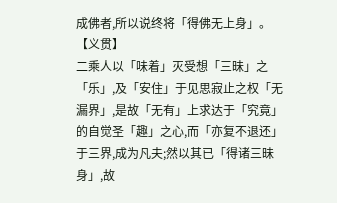成佛者,所以说终将「得佛无上身」。
【义贯】
二乘人以「味着」灭受想「三昧」之「乐」,及「安住」于见思寂止之权「无漏界」,是故「无有」上求达于「究竟」的自觉圣「趣」之心,而「亦复不退还」于三界,成为凡夫;然以其已「得诸三昧身」,故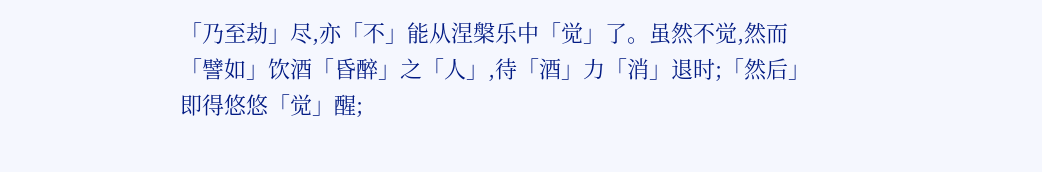「乃至劫」尽,亦「不」能从涅槃乐中「觉」了。虽然不觉,然而「譬如」饮酒「昏醉」之「人」,待「酒」力「消」退时;「然后」即得悠悠「觉」醒;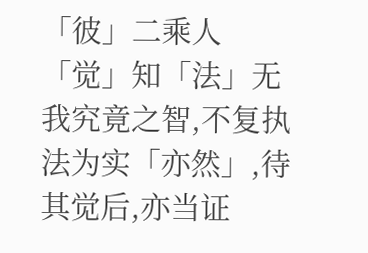「彼」二乘人「觉」知「法」无我究竟之智,不复执法为实「亦然」,待其觉后,亦当证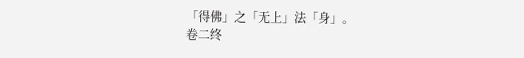「得佛」之「无上」法「身」。
卷二终